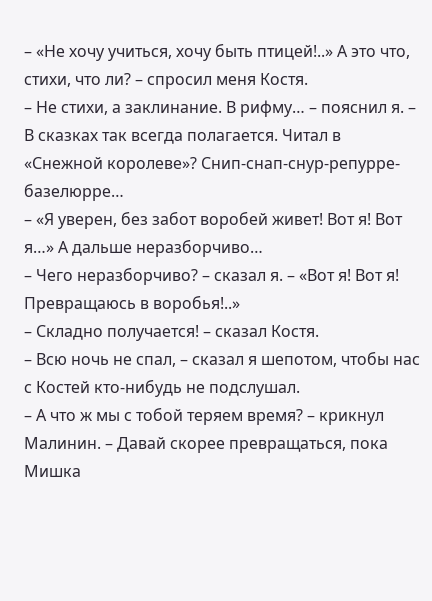– «Не хочу учиться, хочу быть птицей!..» А это что, стихи, что ли? – спросил меня Костя.
– Не стихи, а заклинание. В рифму… – пояснил я. – В сказках так всегда полагается. Читал в «Снежной королеве»? Снип-снап-снур-репурре-базелюрре…
– «Я уверен, без забот воробей живет! Вот я! Вот я…» А дальше неразборчиво…
– Чего неразборчиво? – сказал я. – «Вот я! Вот я! Превращаюсь в воробья!..»
– Складно получается! – сказал Костя.
– Всю ночь не спал, – сказал я шепотом, чтобы нас с Костей кто-нибудь не подслушал.
– А что ж мы с тобой теряем время? – крикнул Малинин. – Давай скорее превращаться, пока Мишка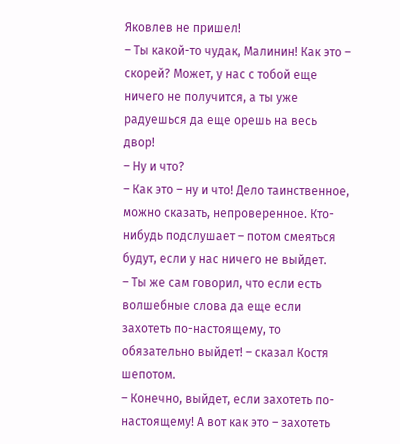Яковлев не пришел!
– Ты какой-то чудак, Малинин! Как это – скорей? Может, у нас с тобой еще ничего не получится, а ты уже радуешься да еще орешь на весь двор!
– Ну и что?
– Как это – ну и что! Дело таинственное, можно сказать, непроверенное. Кто-нибудь подслушает – потом смеяться будут, если у нас ничего не выйдет.
– Ты же сам говорил, что если есть волшебные слова да еще если захотеть по-настоящему, то обязательно выйдет! – сказал Костя шепотом.
– Конечно, выйдет, если захотеть по-настоящему! А вот как это – захотеть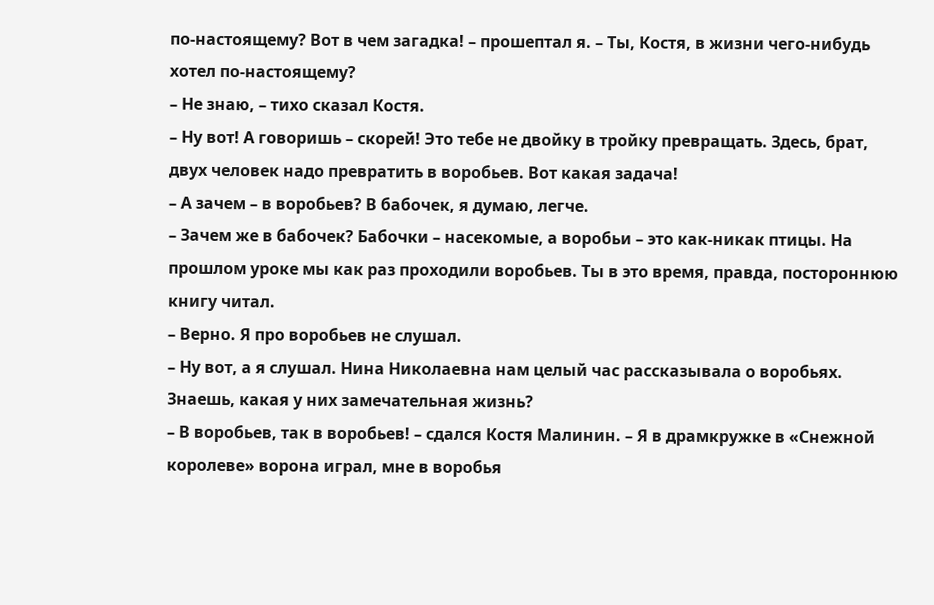по-настоящему? Вот в чем загадка! – прошептал я. – Ты, Костя, в жизни чего-нибудь хотел по-настоящему?
– Не знаю, – тихо сказал Костя.
– Ну вот! А говоришь – скорей! Это тебе не двойку в тройку превращать. Здесь, брат, двух человек надо превратить в воробьев. Вот какая задача!
– А зачем – в воробьев? В бабочек, я думаю, легче.
– Зачем же в бабочек? Бабочки – насекомые, а воробьи – это как-никак птицы. На прошлом уроке мы как раз проходили воробьев. Ты в это время, правда, постороннюю книгу читал.
– Верно. Я про воробьев не слушал.
– Ну вот, а я слушал. Нина Николаевна нам целый час рассказывала о воробьях. Знаешь, какая у них замечательная жизнь?
– В воробьев, так в воробьев! – сдался Костя Малинин. – Я в драмкружке в «Снежной королеве» ворона играл, мне в воробья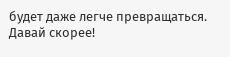будет даже легче превращаться. Давай скорее!